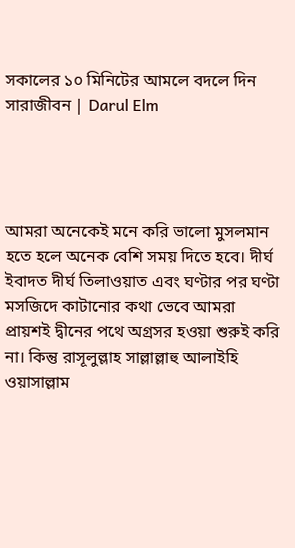সকালের ১০ মিনিটের আমলে বদলে দিন সারাজীবন | Darul Elm




আমরা অনেকেই মনে করি ভালো মুসলমান হতে হলে অনেক বেশি সময় দিতে হবে। দীর্ঘ ইবাদত দীর্ঘ তিলাওয়াত এবং ঘণ্টার পর ঘণ্টা মসজিদে কাটানোর কথা ভেবে আমরা প্রায়শই দ্বীনের পথে অগ্রসর হওয়া শুরুই করি না। কিন্তু রাসূলুল্লাহ সাল্লাল্লাহু আলাইহি ওয়াসাল্লাম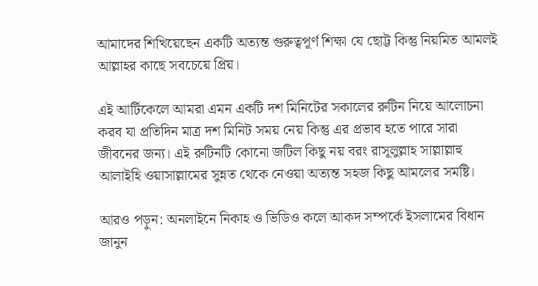আমাদের শিখিয়েছেন একটি অত্যন্ত গুরুত্বপূর্ণ শিক্ষা যে ছোট্ট কিন্তু নিয়মিত আমলই আল্লাহর কাছে সবচেয়ে প্রিয়।

এই আর্টিকেলে আমরা এমন একটি দশ মিনিটের সকালের রুটিন নিয়ে আলোচনা করব যা প্রতিদিন মাত্র দশ মিনিট সময় নেয় কিন্তু এর প্রভাব হতে পারে সারা জীবনের জন্য। এই রুটিনটি কোনো জটিল কিছু নয় বরং রাসূলুল্লাহ সাল্লাল্লাহু আলাইহি ওয়াসাল্লামের সুন্নত থেকে নেওয়া অত্যন্ত সহজ কিছু আমলের সমষ্টি।

আরও পড়ুন: অনলাইনে নিকাহ ও ভিডিও কলে আকদ সম্পর্কে ইসলামের বিধান জানুন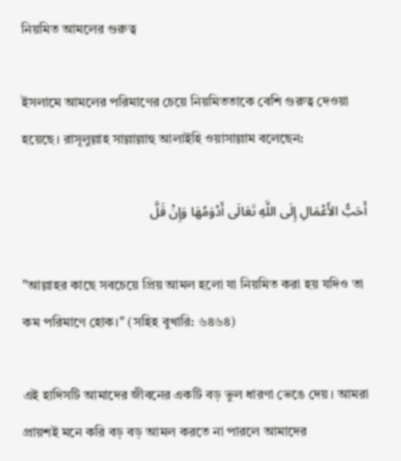নিয়মিত আমলের গুরুত্ব

ইসলামে আমলের পরিমাণের চেয়ে নিয়মিততাকে বেশি গুরুত্ব দেওয়া হয়েছে। রাসূলুল্লাহ সাল্লাল্লাহু আলাইহি ওয়াসাল্লাম বলেছেন:

أَحَبُّ الأَعْمَالِ إِلَى اللَّهِ تَعَالَى أَدْوَمُهَا وَإِنْ قَلَّ

"আল্লাহর কাছে সবচেয়ে প্রিয় আমল হলো যা নিয়মিত করা হয় যদিও তা কম পরিমাণে হোক।" (সহিহ বুখারি: ৬৪৬৪)

এই হাদিসটি আমাদের জীবনের একটি বড় ভুল ধারণা ভেঙে দেয়। আমরা প্রায়শই মনে করি বড় বড় আমল করতে না পারলে আমাদের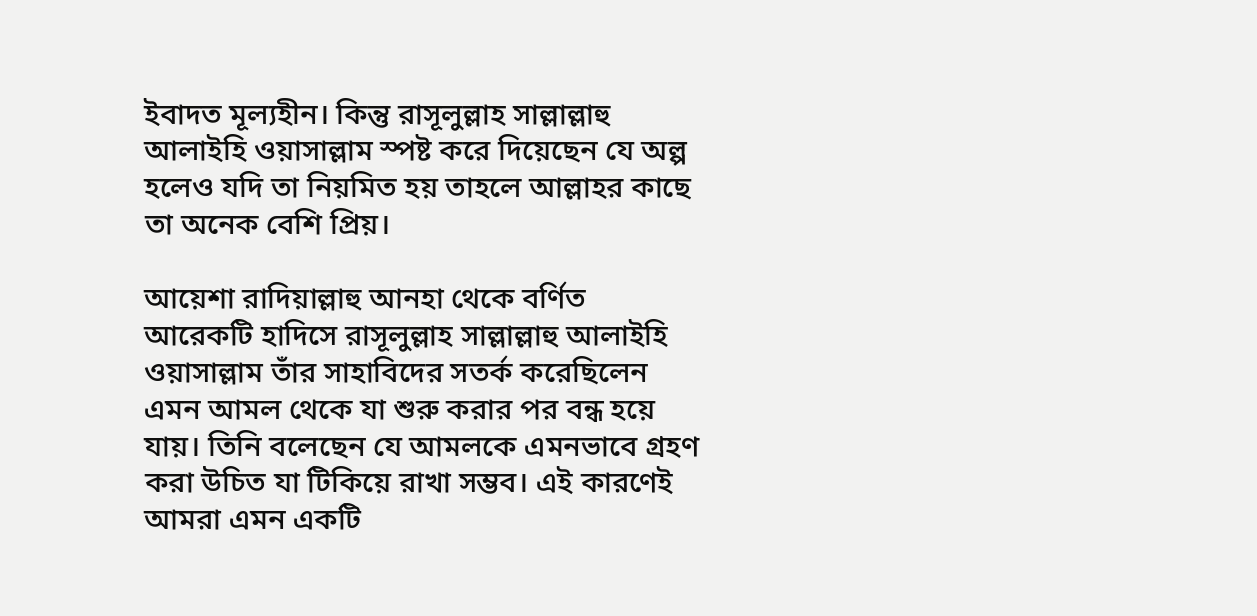ইবাদত মূল্যহীন। কিন্তু রাসূলুল্লাহ সাল্লাল্লাহু আলাইহি ওয়াসাল্লাম স্পষ্ট করে দিয়েছেন যে অল্প হলেও যদি তা নিয়মিত হয় তাহলে আল্লাহর কাছে তা অনেক বেশি প্রিয়।

আয়েশা রাদিয়াল্লাহু আনহা থেকে বর্ণিত আরেকটি হাদিসে রাসূলুল্লাহ সাল্লাল্লাহু আলাইহি ওয়াসাল্লাম তাঁর সাহাবিদের সতর্ক করেছিলেন এমন আমল থেকে যা শুরু করার পর বন্ধ হয়ে যায়। তিনি বলেছেন যে আমলকে এমনভাবে গ্রহণ করা উচিত যা টিকিয়ে রাখা সম্ভব। এই কারণেই আমরা এমন একটি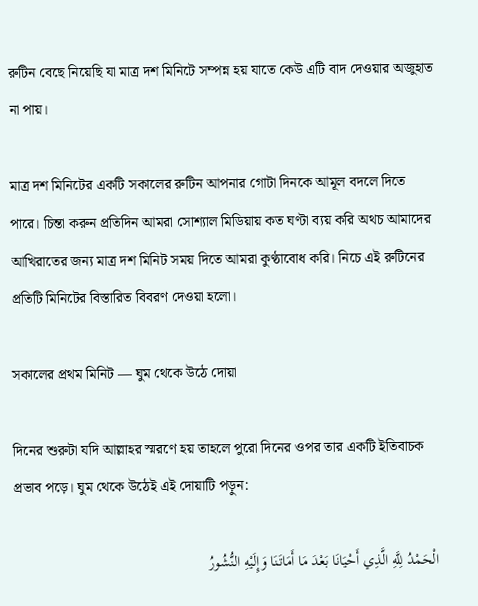রুটিন বেছে নিয়েছি যা মাত্র দশ মিনিটে সম্পন্ন হয় যাতে কেউ এটি বাদ দেওয়ার অজুহাত না পায়।

মাত্র দশ মিনিটের একটি সকালের রুটিন আপনার গোটা দিনকে আমূল বদলে দিতে পারে। চিন্তা করুন প্রতিদিন আমরা সোশ্যাল মিডিয়ায় কত ঘণ্টা ব্যয় করি অথচ আমাদের আখিরাতের জন্য মাত্র দশ মিনিট সময় দিতে আমরা কুণ্ঠাবোধ করি। নিচে এই রুটিনের প্রতিটি মিনিটের বিস্তারিত বিবরণ দেওয়া হলো।

সকালের প্রথম মিনিট — ঘুম থেকে উঠে দোয়া

দিনের শুরুটা যদি আল্লাহর স্মরণে হয় তাহলে পুরো দিনের ওপর তার একটি ইতিবাচক প্রভাব পড়ে। ঘুম থেকে উঠেই এই দোয়াটি পড়ুন:

الْحَمْدُ لِلَّهِ الَّذِي أَحْيَانَا بَعْدَ مَا أَمَاتَنَا وَإِلَيْهِ النُّشُورُ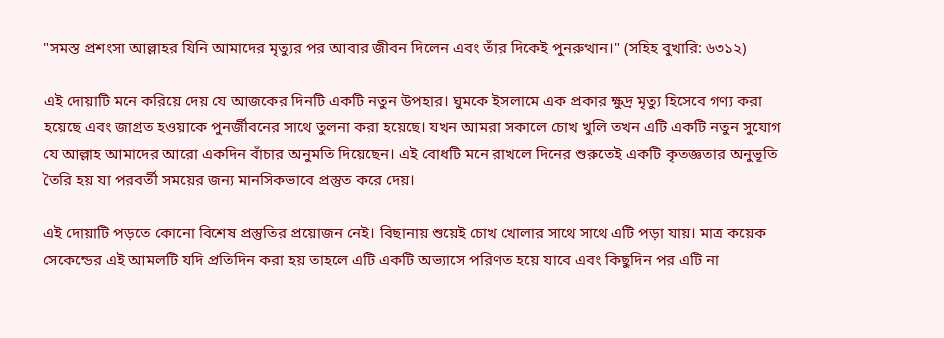"সমস্ত প্রশংসা আল্লাহর যিনি আমাদের মৃত্যুর পর আবার জীবন দিলেন এবং তাঁর দিকেই পুনরুত্থান।" (সহিহ বুখারি: ৬৩১২)

এই দোয়াটি মনে করিয়ে দেয় যে আজকের দিনটি একটি নতুন উপহার। ঘুমকে ইসলামে এক প্রকার ক্ষুদ্র মৃত্যু হিসেবে গণ্য করা হয়েছে এবং জাগ্রত হওয়াকে পুনর্জীবনের সাথে তুলনা করা হয়েছে। যখন আমরা সকালে চোখ খুলি তখন এটি একটি নতুন সুযোগ যে আল্লাহ আমাদের আরো একদিন বাঁচার অনুমতি দিয়েছেন। এই বোধটি মনে রাখলে দিনের শুরুতেই একটি কৃতজ্ঞতার অনুভূতি তৈরি হয় যা পরবর্তী সময়ের জন্য মানসিকভাবে প্রস্তুত করে দেয়।

এই দোয়াটি পড়তে কোনো বিশেষ প্রস্তুতির প্রয়োজন নেই। বিছানায় শুয়েই চোখ খোলার সাথে সাথে এটি পড়া যায়। মাত্র কয়েক সেকেন্ডের এই আমলটি যদি প্রতিদিন করা হয় তাহলে এটি একটি অভ্যাসে পরিণত হয়ে যাবে এবং কিছুদিন পর এটি না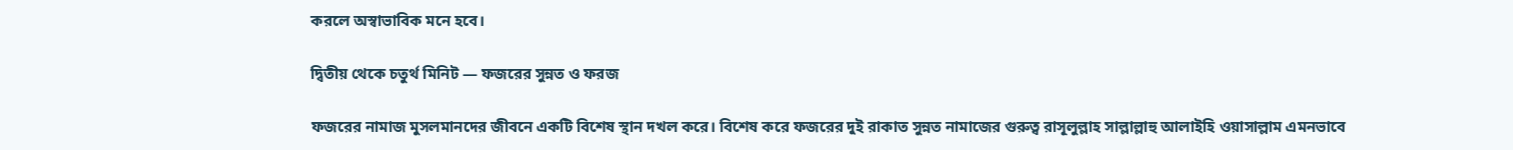করলে অস্বাভাবিক মনে হবে।

দ্বিতীয় থেকে চতুর্থ মিনিট — ফজরের সুন্নত ও ফরজ

ফজরের নামাজ মুসলমানদের জীবনে একটি বিশেষ স্থান দখল করে। বিশেষ করে ফজরের দুই রাকাত সুন্নত নামাজের গুরুত্ব রাসূলুল্লাহ সাল্লাল্লাহু আলাইহি ওয়াসাল্লাম এমনভাবে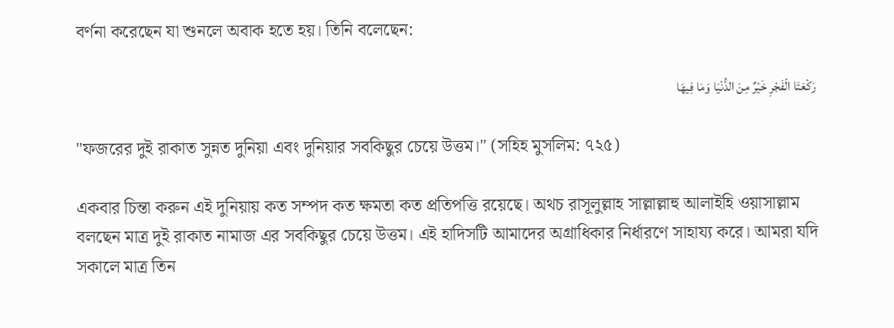বর্ণনা করেছেন যা শুনলে অবাক হতে হয়। তিনি বলেছেন:

رَكْعَتَا الْفَجْرِ خَيْرٌ مِنَ الدُّنْيَا وَمَا فِيهَا

"ফজরের দুই রাকাত সুন্নত দুনিয়া এবং দুনিয়ার সবকিছুর চেয়ে উত্তম।" (সহিহ মুসলিম: ৭২৫)

একবার চিন্তা করুন এই দুনিয়ায় কত সম্পদ কত ক্ষমতা কত প্রতিপত্তি রয়েছে। অথচ রাসূলুল্লাহ সাল্লাল্লাহু আলাইহি ওয়াসাল্লাম বলছেন মাত্র দুই রাকাত নামাজ এর সবকিছুর চেয়ে উত্তম। এই হাদিসটি আমাদের অগ্রাধিকার নির্ধারণে সাহায্য করে। আমরা যদি সকালে মাত্র তিন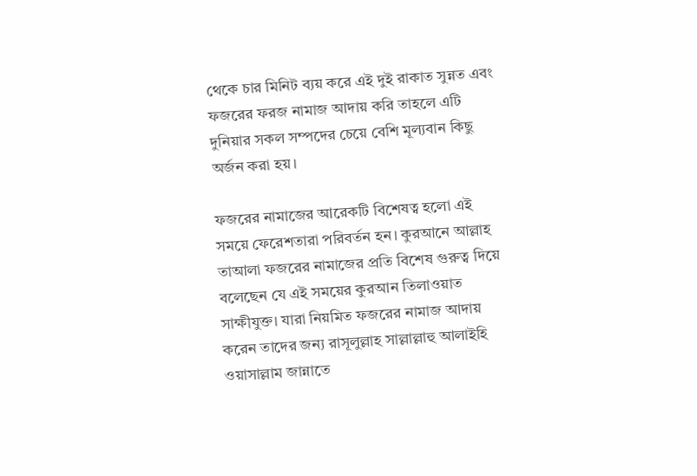থেকে চার মিনিট ব্যয় করে এই দুই রাকাত সুন্নত এবং ফজরের ফরজ নামাজ আদায় করি তাহলে এটি দুনিয়ার সকল সম্পদের চেয়ে বেশি মূল্যবান কিছু অর্জন করা হয়।

ফজরের নামাজের আরেকটি বিশেষত্ব হলো এই সময়ে ফেরেশতারা পরিবর্তন হন। কুরআনে আল্লাহ তাআলা ফজরের নামাজের প্রতি বিশেষ গুরুত্ব দিয়ে বলেছেন যে এই সময়ের কুরআন তিলাওয়াত সাক্ষীযুক্ত। যারা নিয়মিত ফজরের নামাজ আদায় করেন তাদের জন্য রাসূলুল্লাহ সাল্লাল্লাহু আলাইহি ওয়াসাল্লাম জান্নাতে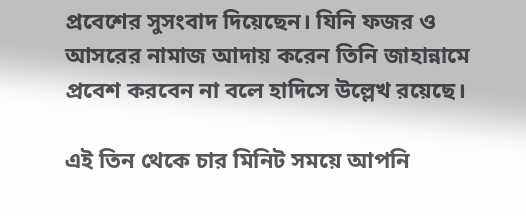প্রবেশের সুসংবাদ দিয়েছেন। যিনি ফজর ও আসরের নামাজ আদায় করেন তিনি জাহান্নামে প্রবেশ করবেন না বলে হাদিসে উল্লেখ রয়েছে।

এই তিন থেকে চার মিনিট সময়ে আপনি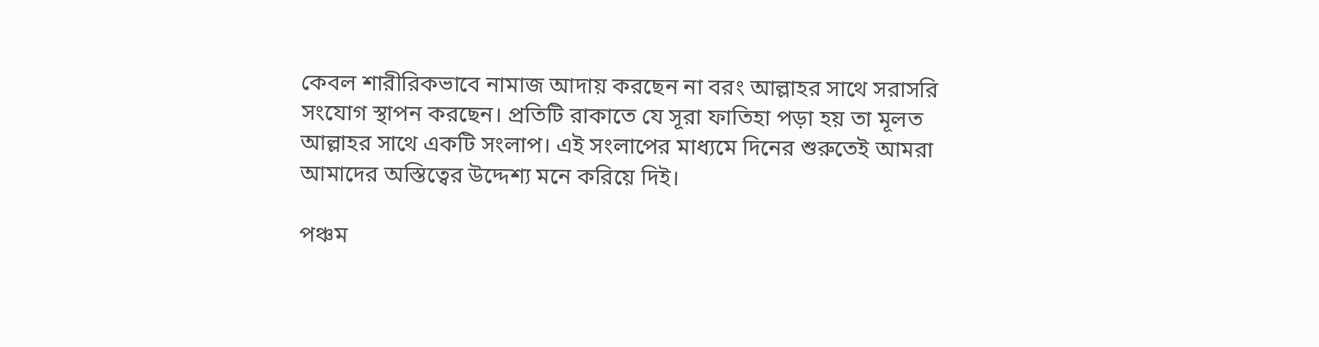কেবল শারীরিকভাবে নামাজ আদায় করছেন না বরং আল্লাহর সাথে সরাসরি সংযোগ স্থাপন করছেন। প্রতিটি রাকাতে যে সূরা ফাতিহা পড়া হয় তা মূলত আল্লাহর সাথে একটি সংলাপ। এই সংলাপের মাধ্যমে দিনের শুরুতেই আমরা আমাদের অস্তিত্বের উদ্দেশ্য মনে করিয়ে দিই।

পঞ্চম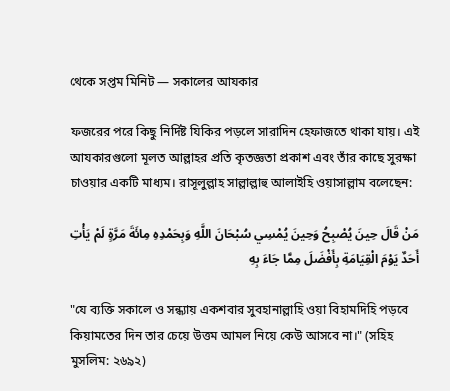থেকে সপ্তম মিনিট — সকালের আযকার

ফজরের পরে কিছু নির্দিষ্ট যিকির পড়লে সারাদিন হেফাজতে থাকা যায়। এই আযকারগুলো মূলত আল্লাহর প্রতি কৃতজ্ঞতা প্রকাশ এবং তাঁর কাছে সুরক্ষা চাওয়ার একটি মাধ্যম। রাসূলুল্লাহ সাল্লাল্লাহু আলাইহি ওয়াসাল্লাম বলেছেন:

مَنْ قَالَ حِينَ يُصْبِحُ وَحِينَ يُمْسِي سُبْحَانَ اللَّهِ وَبِحَمْدِهِ مِائَةَ مَرَّةٍ لَمْ يَأْتِ أَحَدٌ يَوْمَ الْقِيَامَةِ بِأَفْضَلَ مِمَّا جَاءَ بِهِ

"যে ব্যক্তি সকালে ও সন্ধ্যায় একশবার সুবহানাল্লাহি ওয়া বিহামদিহি পড়বে কিয়ামতের দিন তার চেয়ে উত্তম আমল নিয়ে কেউ আসবে না।" (সহিহ মুসলিম: ২৬৯২)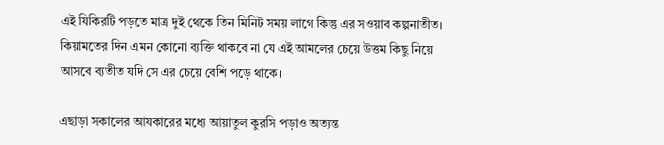এই যিকিরটি পড়তে মাত্র দুই থেকে তিন মিনিট সময় লাগে কিন্তু এর সওয়াব কল্পনাতীত। কিয়ামতের দিন এমন কোনো ব্যক্তি থাকবে না যে এই আমলের চেয়ে উত্তম কিছু নিয়ে আসবে ব্যতীত যদি সে এর চেয়ে বেশি পড়ে থাকে।

এছাড়া সকালের আযকারের মধ্যে আয়াতুল কুরসি পড়াও অত্যন্ত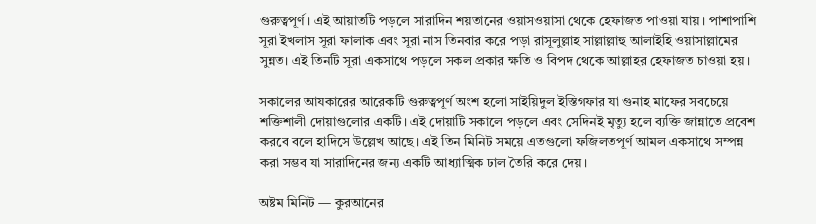গুরুত্বপূর্ণ। এই আয়াতটি পড়লে সারাদিন শয়তানের ওয়াসওয়াসা থেকে হেফাজত পাওয়া যায়। পাশাপাশি সূরা ইখলাস সূরা ফালাক এবং সূরা নাস তিনবার করে পড়া রাসূলুল্লাহ সাল্লাল্লাহু আলাইহি ওয়াসাল্লামের সুন্নত। এই তিনটি সূরা একসাথে পড়লে সকল প্রকার ক্ষতি ও বিপদ থেকে আল্লাহর হেফাজত চাওয়া হয়।

সকালের আযকারের আরেকটি গুরুত্বপূর্ণ অংশ হলো সাইয়িদুল ইস্তিগফার যা গুনাহ মাফের সবচেয়ে শক্তিশালী দোয়াগুলোর একটি। এই দোয়াটি সকালে পড়লে এবং সেদিনই মৃত্যু হলে ব্যক্তি জান্নাতে প্রবেশ করবে বলে হাদিসে উল্লেখ আছে। এই তিন মিনিট সময়ে এতগুলো ফজিলতপূর্ণ আমল একসাথে সম্পন্ন করা সম্ভব যা সারাদিনের জন্য একটি আধ্যাত্মিক ঢাল তৈরি করে দেয়।

অষ্টম মিনিট — কুরআনের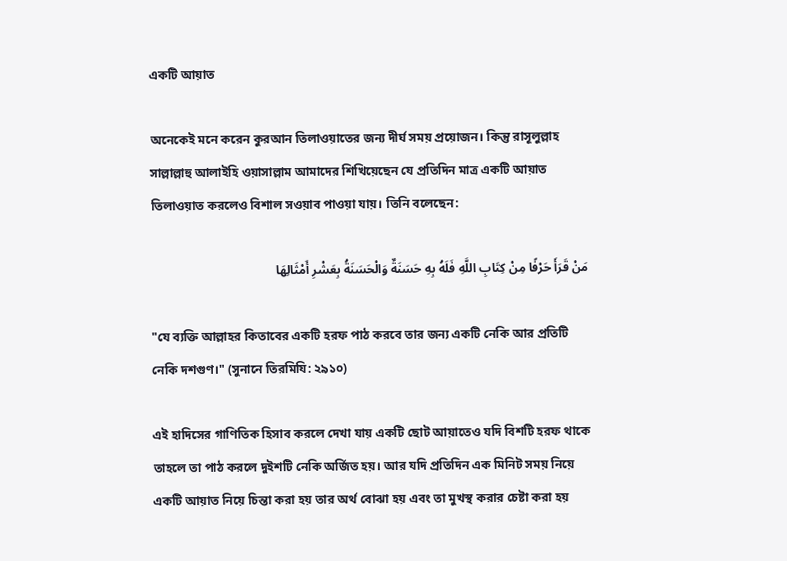একটি আয়াত

অনেকেই মনে করেন কুরআন তিলাওয়াতের জন্য দীর্ঘ সময় প্রয়োজন। কিন্তু রাসূলুল্লাহ সাল্লাল্লাহু আলাইহি ওয়াসাল্লাম আমাদের শিখিয়েছেন যে প্রতিদিন মাত্র একটি আয়াত তিলাওয়াত করলেও বিশাল সওয়াব পাওয়া যায়। তিনি বলেছেন:

مَنْ قَرَأَ حَرْفًا مِنْ كِتَابِ اللَّهِ فَلَهُ بِهِ حَسَنَةٌ وَالْحَسَنَةُ بِعَشْرِ أَمْثَالِهَا

"যে ব্যক্তি আল্লাহর কিতাবের একটি হরফ পাঠ করবে তার জন্য একটি নেকি আর প্রতিটি নেকি দশগুণ।" (সুনানে তিরমিযি: ২৯১০)

এই হাদিসের গাণিতিক হিসাব করলে দেখা যায় একটি ছোট আয়াতেও যদি বিশটি হরফ থাকে তাহলে তা পাঠ করলে দুইশটি নেকি অর্জিত হয়। আর যদি প্রতিদিন এক মিনিট সময় নিয়ে একটি আয়াত নিয়ে চিন্তা করা হয় তার অর্থ বোঝা হয় এবং তা মুখস্থ করার চেষ্টা করা হয়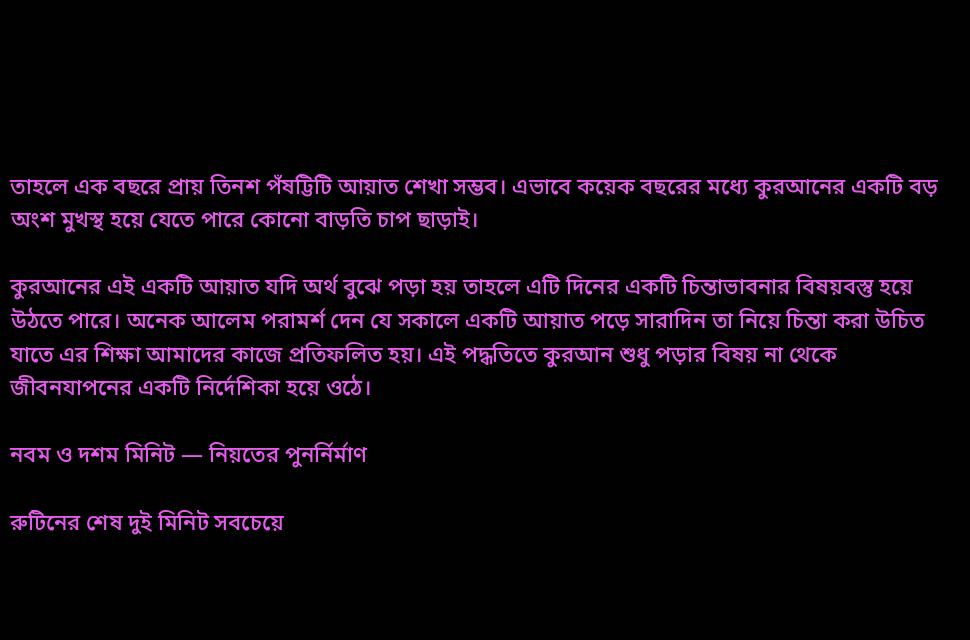তাহলে এক বছরে প্রায় তিনশ পঁষট্টিটি আয়াত শেখা সম্ভব। এভাবে কয়েক বছরের মধ্যে কুরআনের একটি বড় অংশ মুখস্থ হয়ে যেতে পারে কোনো বাড়তি চাপ ছাড়াই।

কুরআনের এই একটি আয়াত যদি অর্থ বুঝে পড়া হয় তাহলে এটি দিনের একটি চিন্তাভাবনার বিষয়বস্তু হয়ে উঠতে পারে। অনেক আলেম পরামর্শ দেন যে সকালে একটি আয়াত পড়ে সারাদিন তা নিয়ে চিন্তা করা উচিত যাতে এর শিক্ষা আমাদের কাজে প্রতিফলিত হয়। এই পদ্ধতিতে কুরআন শুধু পড়ার বিষয় না থেকে জীবনযাপনের একটি নির্দেশিকা হয়ে ওঠে।

নবম ও দশম মিনিট — নিয়তের পুনর্নির্মাণ

রুটিনের শেষ দুই মিনিট সবচেয়ে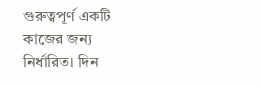গুরুত্বপূর্ণ একটি কাজের জন্য নির্ধারিত। দিন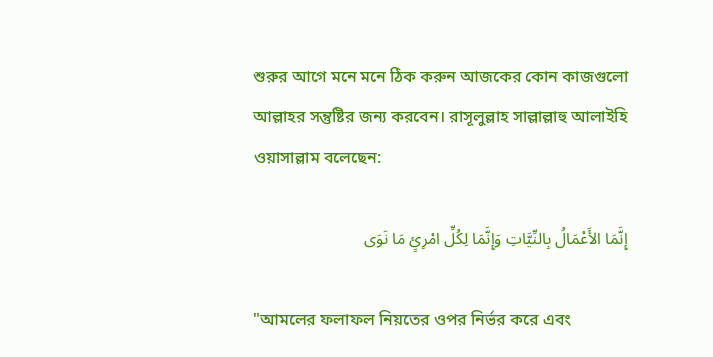শুরুর আগে মনে মনে ঠিক করুন আজকের কোন কাজগুলো আল্লাহর সন্তুষ্টির জন্য করবেন। রাসূলুল্লাহ সাল্লাল্লাহু আলাইহি ওয়াসাল্লাম বলেছেন:

إِنَّمَا الأَعْمَالُ بِالنِّيَّاتِ وَإِنَّمَا لِكُلِّ امْرِئٍ مَا نَوَى

"আমলের ফলাফল নিয়তের ওপর নির্ভর করে এবং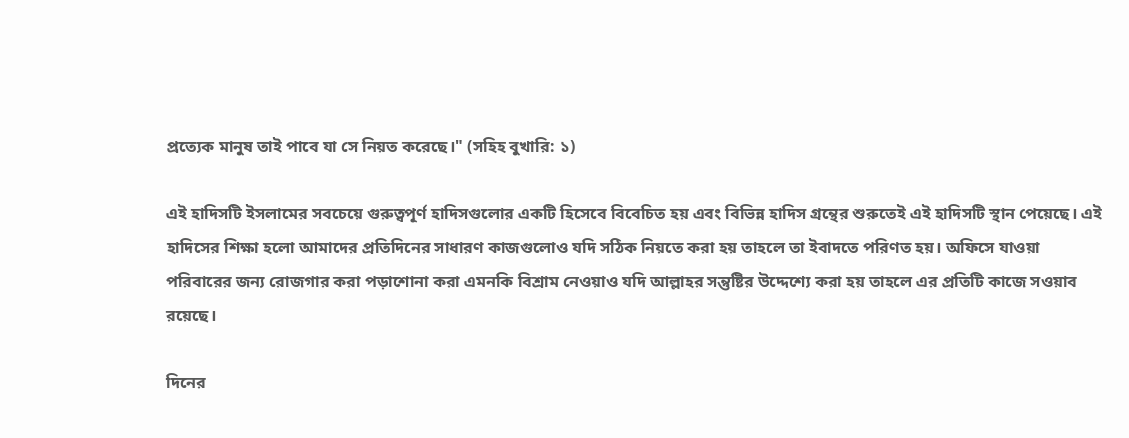প্রত্যেক মানুষ তাই পাবে যা সে নিয়ত করেছে।" (সহিহ বুখারি: ১)

এই হাদিসটি ইসলামের সবচেয়ে গুরুত্বপূর্ণ হাদিসগুলোর একটি হিসেবে বিবেচিত হয় এবং বিভিন্ন হাদিস গ্রন্থের শুরুতেই এই হাদিসটি স্থান পেয়েছে। এই হাদিসের শিক্ষা হলো আমাদের প্রতিদিনের সাধারণ কাজগুলোও যদি সঠিক নিয়তে করা হয় তাহলে তা ইবাদতে পরিণত হয়। অফিসে যাওয়া পরিবারের জন্য রোজগার করা পড়াশোনা করা এমনকি বিশ্রাম নেওয়াও যদি আল্লাহর সন্তুষ্টির উদ্দেশ্যে করা হয় তাহলে এর প্রতিটি কাজে সওয়াব রয়েছে।

দিনের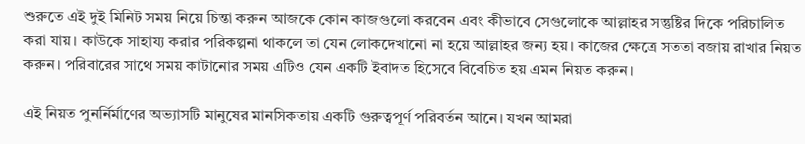শুরুতে এই দুই মিনিট সময় নিয়ে চিন্তা করুন আজকে কোন কাজগুলো করবেন এবং কীভাবে সেগুলোকে আল্লাহর সন্তুষ্টির দিকে পরিচালিত করা যায়। কাউকে সাহায্য করার পরিকল্পনা থাকলে তা যেন লোকদেখানো না হয়ে আল্লাহর জন্য হয়। কাজের ক্ষেত্রে সততা বজায় রাখার নিয়ত করুন। পরিবারের সাথে সময় কাটানোর সময় এটিও যেন একটি ইবাদত হিসেবে বিবেচিত হয় এমন নিয়ত করুন।

এই নিয়ত পুনর্নির্মাণের অভ্যাসটি মানুষের মানসিকতায় একটি গুরুত্বপূর্ণ পরিবর্তন আনে। যখন আমরা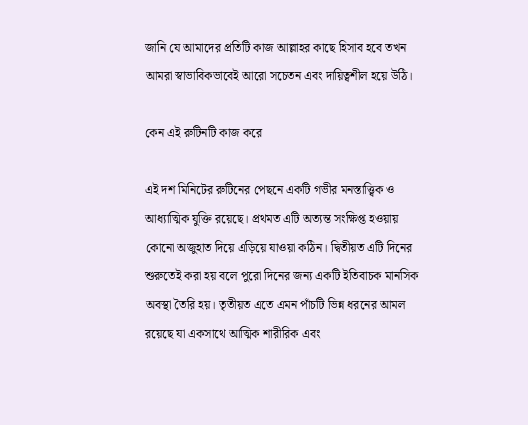জানি যে আমাদের প্রতিটি কাজ আল্লাহর কাছে হিসাব হবে তখন আমরা স্বাভাবিকভাবেই আরো সচেতন এবং দায়িত্বশীল হয়ে উঠি।

কেন এই রুটিনটি কাজ করে

এই দশ মিনিটের রুটিনের পেছনে একটি গভীর মনস্তাত্ত্বিক ও আধ্যাত্মিক যুক্তি রয়েছে। প্রথমত এটি অত্যন্ত সংক্ষিপ্ত হওয়ায় কোনো অজুহাত দিয়ে এড়িয়ে যাওয়া কঠিন। দ্বিতীয়ত এটি দিনের শুরুতেই করা হয় বলে পুরো দিনের জন্য একটি ইতিবাচক মানসিক অবস্থা তৈরি হয়। তৃতীয়ত এতে এমন পাঁচটি ভিন্ন ধরনের আমল রয়েছে যা একসাথে আত্মিক শারীরিক এবং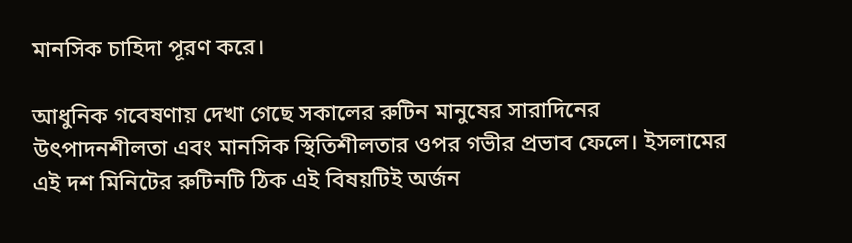মানসিক চাহিদা পূরণ করে।

আধুনিক গবেষণায় দেখা গেছে সকালের রুটিন মানুষের সারাদিনের উৎপাদনশীলতা এবং মানসিক স্থিতিশীলতার ওপর গভীর প্রভাব ফেলে। ইসলামের এই দশ মিনিটের রুটিনটি ঠিক এই বিষয়টিই অর্জন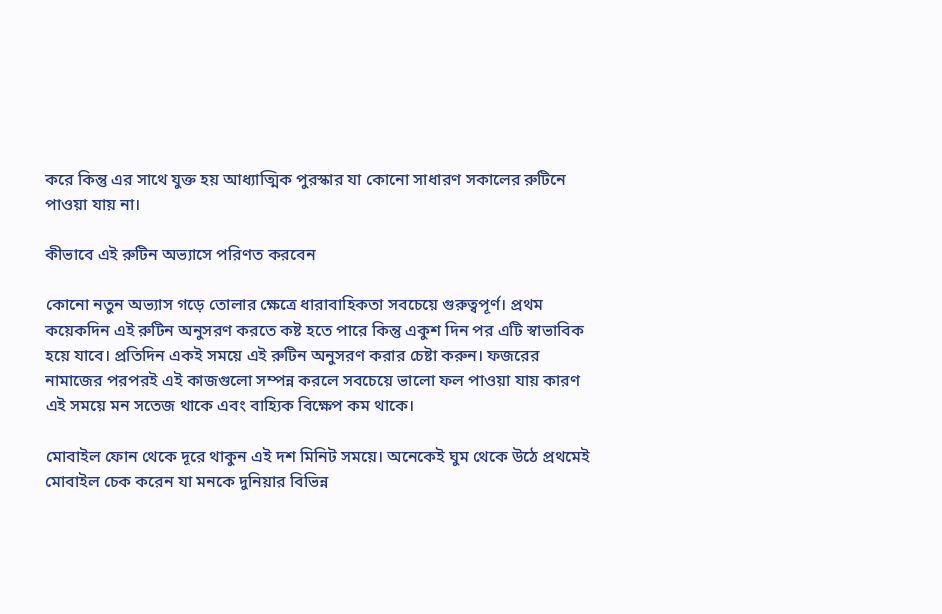করে কিন্তু এর সাথে যুক্ত হয় আধ্যাত্মিক পুরস্কার যা কোনো সাধারণ সকালের রুটিনে পাওয়া যায় না।

কীভাবে এই রুটিন অভ্যাসে পরিণত করবেন

কোনো নতুন অভ্যাস গড়ে তোলার ক্ষেত্রে ধারাবাহিকতা সবচেয়ে গুরুত্বপূর্ণ। প্রথম কয়েকদিন এই রুটিন অনুসরণ করতে কষ্ট হতে পারে কিন্তু একুশ দিন পর এটি স্বাভাবিক হয়ে যাবে। প্রতিদিন একই সময়ে এই রুটিন অনুসরণ করার চেষ্টা করুন। ফজরের নামাজের পরপরই এই কাজগুলো সম্পন্ন করলে সবচেয়ে ভালো ফল পাওয়া যায় কারণ এই সময়ে মন সতেজ থাকে এবং বাহ্যিক বিক্ষেপ কম থাকে।

মোবাইল ফোন থেকে দূরে থাকুন এই দশ মিনিট সময়ে। অনেকেই ঘুম থেকে উঠে প্রথমেই মোবাইল চেক করেন যা মনকে দুনিয়ার বিভিন্ন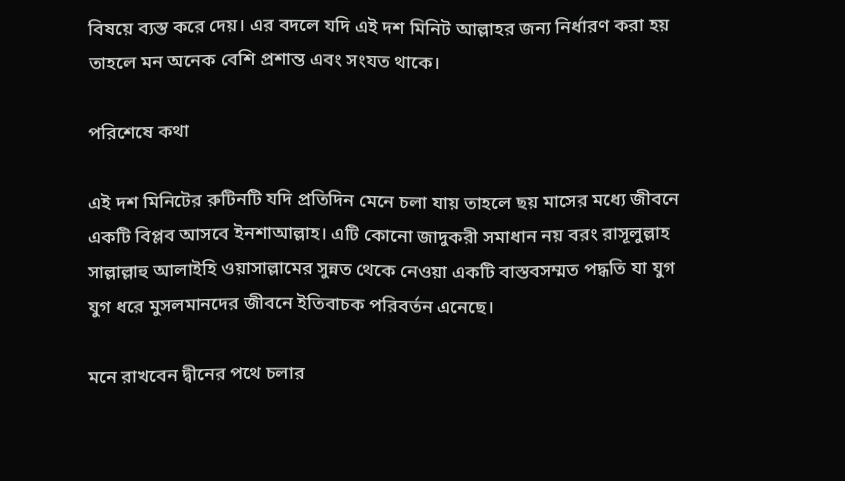বিষয়ে ব্যস্ত করে দেয়। এর বদলে যদি এই দশ মিনিট আল্লাহর জন্য নির্ধারণ করা হয় তাহলে মন অনেক বেশি প্রশান্ত এবং সংযত থাকে।

পরিশেষে কথা

এই দশ মিনিটের রুটিনটি যদি প্রতিদিন মেনে চলা যায় তাহলে ছয় মাসের মধ্যে জীবনে একটি বিপ্লব আসবে ইনশাআল্লাহ। এটি কোনো জাদুকরী সমাধান নয় বরং রাসূলুল্লাহ সাল্লাল্লাহু আলাইহি ওয়াসাল্লামের সুন্নত থেকে নেওয়া একটি বাস্তবসম্মত পদ্ধতি যা যুগ যুগ ধরে মুসলমানদের জীবনে ইতিবাচক পরিবর্তন এনেছে।

মনে রাখবেন দ্বীনের পথে চলার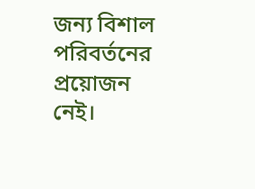জন্য বিশাল পরিবর্তনের প্রয়োজন নেই।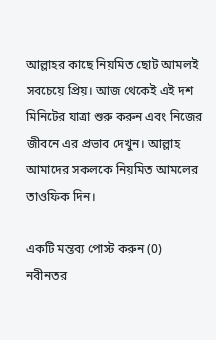আল্লাহর কাছে নিয়মিত ছোট আমলই সবচেয়ে প্রিয়। আজ থেকেই এই দশ মিনিটের যাত্রা শুরু করুন এবং নিজের জীবনে এর প্রভাব দেখুন। আল্লাহ আমাদের সকলকে নিয়মিত আমলের তাওফিক দিন।

একটি মন্তব্য পোস্ট করুন (0)
নবীনতর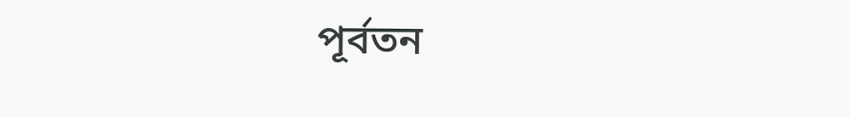পূর্বতন